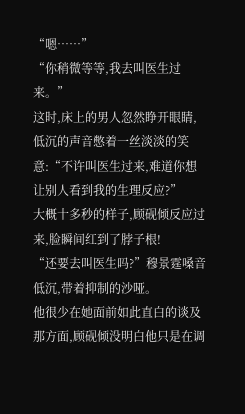“嗯……”
“你稍微等等,我去叫医生过来。”
这时,床上的男人忽然睁开眼睛,低沉的声音憋着一丝淡淡的笑意:“不许叫医生过来,难道你想让别人看到我的生理反应?”
大概十多秒的样子,顾砚倾反应过来,脸瞬间红到了脖子根!
“还要去叫医生吗?”穆景霆嗓音低沉,带着抑制的沙哑。
他很少在她面前如此直白的谈及那方面,顾砚倾没明白他只是在调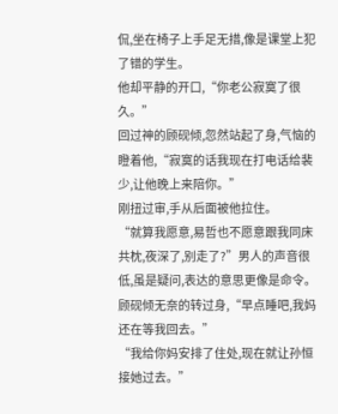侃,坐在椅子上手足无措,像是课堂上犯了错的学生。
他却平静的开口,“你老公寂寞了很久。”
回过神的顾砚倾,忽然站起了身,气恼的瞪着他,“寂寞的话我现在打电话给裴少,让他晚上来陪你。”
刚扭过审,手从后面被他拉住。
“就算我愿意,易哲也不愿意跟我同床共枕,夜深了,别走了?”男人的声音很低,虽是疑问,表达的意思更像是命令。
顾砚倾无奈的转过身,“早点睡吧,我妈还在等我回去。”
“我给你妈安排了住处,现在就让孙恒接她过去。”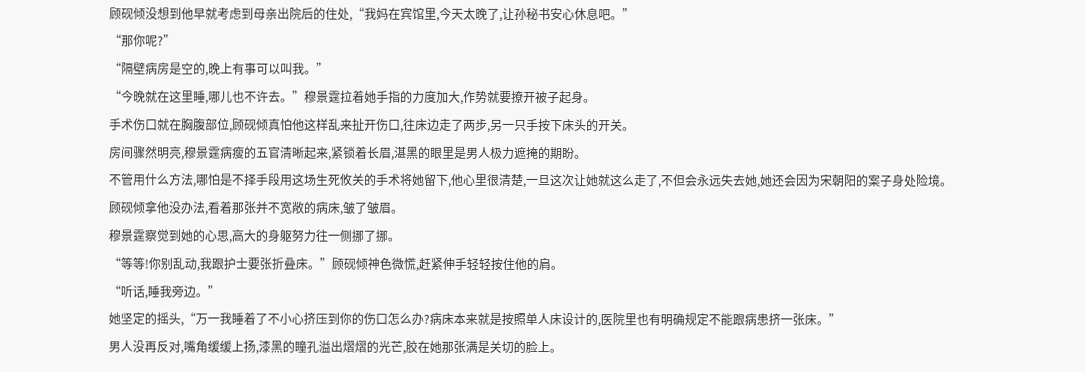顾砚倾没想到他早就考虑到母亲出院后的住处,“我妈在宾馆里,今天太晚了,让孙秘书安心休息吧。”
“那你呢?”
“隔壁病房是空的,晚上有事可以叫我。”
“今晚就在这里睡,哪儿也不许去。”穆景霆拉着她手指的力度加大,作势就要撩开被子起身。
手术伤口就在胸腹部位,顾砚倾真怕他这样乱来扯开伤口,往床边走了两步,另一只手按下床头的开关。
房间骤然明亮,穆景霆病瘦的五官清晰起来,紧锁着长眉,湛黑的眼里是男人极力遮掩的期盼。
不管用什么方法,哪怕是不择手段用这场生死攸关的手术将她留下,他心里很清楚,一旦这次让她就这么走了,不但会永远失去她,她还会因为宋朝阳的案子身处险境。
顾砚倾拿他没办法,看着那张并不宽敞的病床,皱了皱眉。
穆景霆察觉到她的心思,高大的身躯努力往一侧挪了挪。
“等等!你别乱动,我跟护士要张折叠床。”顾砚倾神色微慌,赶紧伸手轻轻按住他的肩。
“听话,睡我旁边。”
她坚定的摇头,“万一我睡着了不小心挤压到你的伤口怎么办?病床本来就是按照单人床设计的,医院里也有明确规定不能跟病患挤一张床。”
男人没再反对,嘴角缓缓上扬,漆黑的瞳孔溢出熠熠的光芒,胶在她那张满是关切的脸上。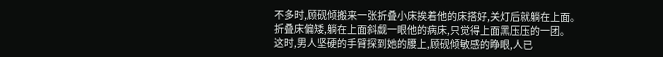不多时,顾砚倾搬来一张折叠小床挨着他的床搭好,关灯后就躺在上面。
折叠床偏矮,躺在上面斜觑一眼他的病床,只觉得上面黑压压的一团。
这时,男人坚硬的手臂探到她的腰上,顾砚倾敏感的睁眼,人已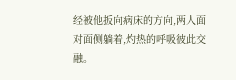经被他扳向病床的方向,两人面对面侧躺着,灼热的呼吸彼此交融。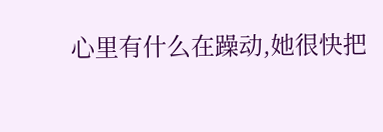心里有什么在躁动,她很快把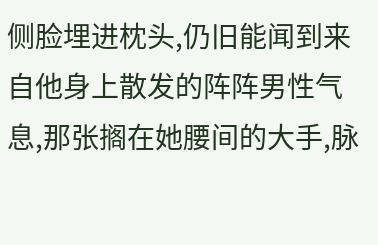侧脸埋进枕头,仍旧能闻到来自他身上散发的阵阵男性气息,那张搁在她腰间的大手,脉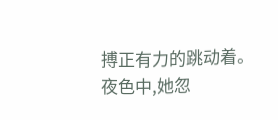搏正有力的跳动着。
夜色中,她忽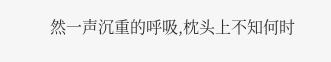然一声沉重的呼吸,枕头上不知何时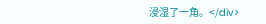浸湿了一角。</div>